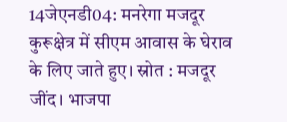14जेएनडी04: मनरेगा मजदूर कुरूक्षेत्र में सीएम आवास के घेराव के लिए जाते हुए। स्रोत : मजदूर
जींद। भाजपा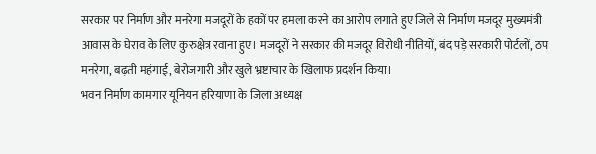सरकार पर निर्माण और मनरेगा मजदूरों के हकों पर हमला करने का आरोप लगाते हुए जिले से निर्माण मजदूर मुख्यमंत्री आवास के घेराव के लिए कुरुक्षेत्र रवाना हुए। मजदूरों ने सरकार की मजदूर विरोधी नीतियों, बंद पड़े सरकारी पोर्टलों, ठप मनरेगा, बढ़ती महंगाई, बेरोजगारी और खुले भ्रष्टाचार के खिलाफ प्रदर्शन किया।
भवन निर्माण कामगार यूनियन हरियाणा के जिला अध्यक्ष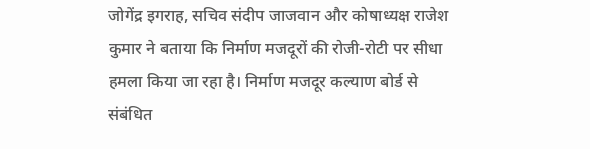जोगेंद्र इगराह, सचिव संदीप जाजवान और कोषाध्यक्ष राजेश कुमार ने बताया कि निर्माण मजदूरों की रोजी-रोटी पर सीधा हमला किया जा रहा है। निर्माण मजदूर कल्याण बोर्ड से संबंधित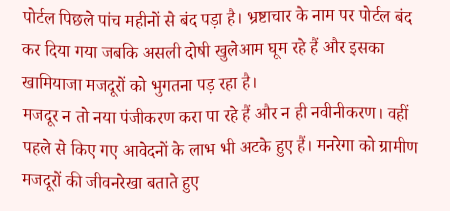पोर्टल पिछले पांच महीनों से बंद पड़ा है। भ्रष्टाचार के नाम पर पोर्टल बंद कर दिया गया जबकि असली दोषी खुलेआम घूम रहे हैं और इसका खामियाजा मजदूरों को भुगतना पड़ रहा है।
मजदूर न तो नया पंजीकरण करा पा रहे हैं और न ही नवीनीकरण। वहीं पहले से किए गए आवेदनों के लाभ भी अटके हुए हैं। मनरेगा को ग्रामीण मजदूरों की जीवनरेखा बताते हुए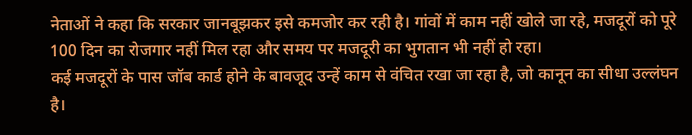नेताओं ने कहा कि सरकार जानबूझकर इसे कमजोर कर रही है। गांवों में काम नहीं खोले जा रहे, मजदूरों को पूरे 100 दिन का रोजगार नहीं मिल रहा और समय पर मजदूरी का भुगतान भी नहीं हो रहा।
कई मजदूरों के पास जॉब कार्ड होने के बावजूद उन्हें काम से वंचित रखा जा रहा है, जो कानून का सीधा उल्लंघन है।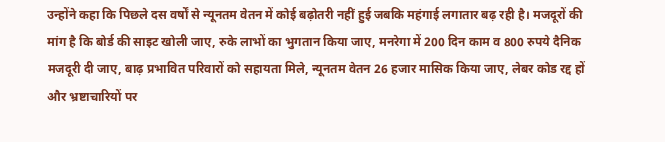उन्होंने कहा कि पिछले दस वर्षों से न्यूनतम वेतन में कोई बढ़ोतरी नहीं हुई जबकि महंगाई लगातार बढ़ रही है। मजदूरों की मांग है कि बोर्ड की साइट खोली जाए, रुके लाभों का भुगतान किया जाए, मनरेगा में 200 दिन काम व 800 रुपये दैनिक मजदूरी दी जाए, बाढ़ प्रभावित परिवारों को सहायता मिले, न्यूनतम वेतन 26 हजार मासिक किया जाए, लेबर कोड रद्द हों और भ्रष्टाचारियों पर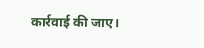कार्रवाई की जाए।